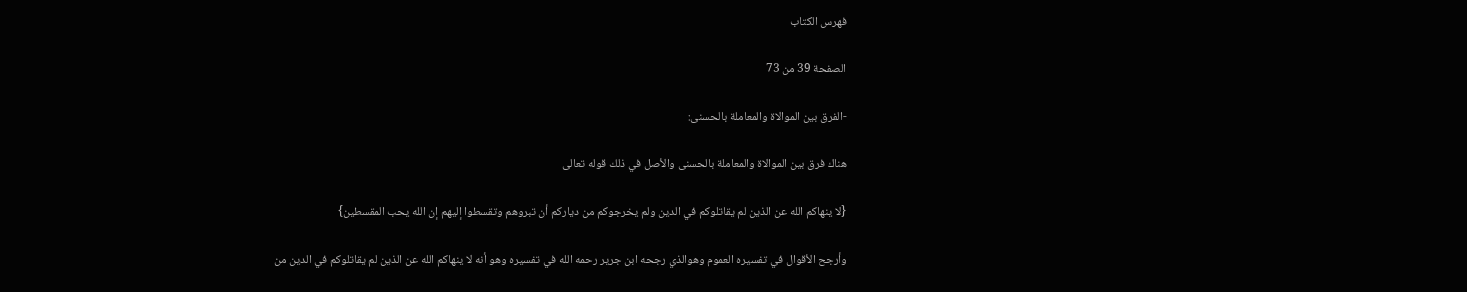فهرس الكتاب

الصفحة 39 من 73

-الفرق بين الموالاة والمعاملة بالحسنى:

هناك فرق بين الموالاة والمعاملة بالحسنى والأصل في ذلك قوله تعالى

{لا ينهاكم الله عن الذين لم يقاتلوكم في الدين ولم يخرجوكم من دياركم أن تبروهم وتقسطوا إليهم إن الله يحب المقسطين}

وأرجح الأقوال في تفسيره العموم وهوالذي رجحه ابن جرير رحمه الله في تفسيره وهو أنه لا ينهاكم الله عن الذين لم يقاتلوكم في الدين من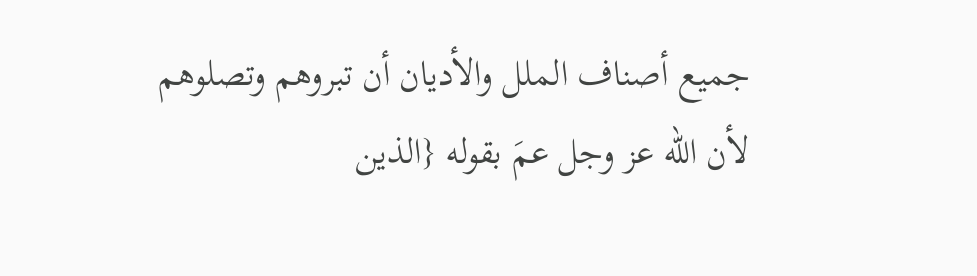جميع أصناف الملل والأديان أن تبروهم وتصلوهم لأن الله عز وجل عمَ بقوله {الذين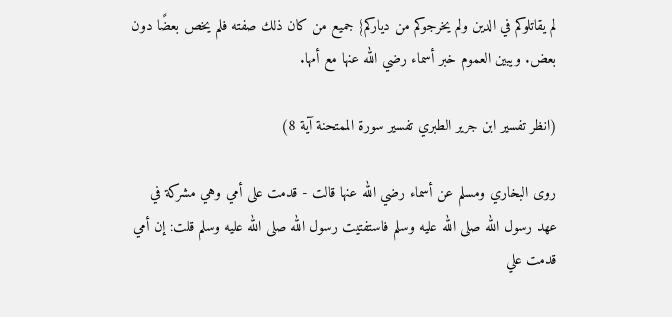لم يقاتلوكم في الدين ولم يخرجوكم من دياركم} جميع من كان ذلك صفته فلم يخص بعضًا دون بعض. ويبين العموم خبر أسماء رضي الله عنها مع أمها.

(انظر تفسير ابن جرير الطبري تفسير سورة الممتحنة آية 8)

روى البخاري ومسلم عن أسماء رضي الله عنها قالت - قدمت على أمي وهي مشركة في عهد رسول الله صلى الله عليه وسلم فاستفتيت رسول الله صلى الله عليه وسلم قلت: إن أمي قدمت علي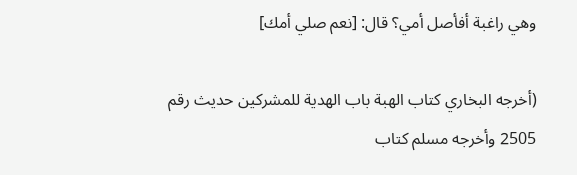وهي راغبة أفأصل أمي؟ قال: [نعم صلي أمك]

(أخرجه البخاري كتاب الهبة باب الهدية للمشركين حديث رقم 2505 وأخرجه مسلم كتاب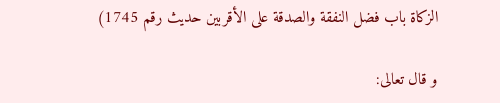الزكاة باب فضل النفقة والصدقة على الأقربين حديث رقم 1745)

و قال تعالى: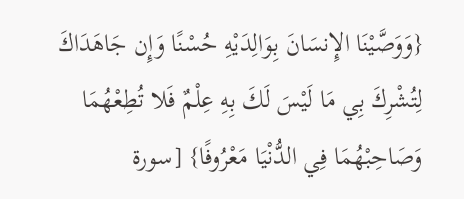{وَوَصَّيْنَا الإِنسَانَ بِوَالِدَيْهِ حُسْنًا وَإِن جَاهَدَاكَ لِتُشْرِكَ بِي مَا لَيْسَ لَكَ بِهِ عِلْمٌ فَلا تُطِعْهُمَا وَصَاحِبْهُمَا فِي الدُّنْيَا مَعْرُوفًا} [سورة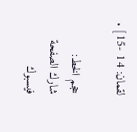لقمان: 14 -15] .

حجم الخط:
شارك الصفحة
فيسبوك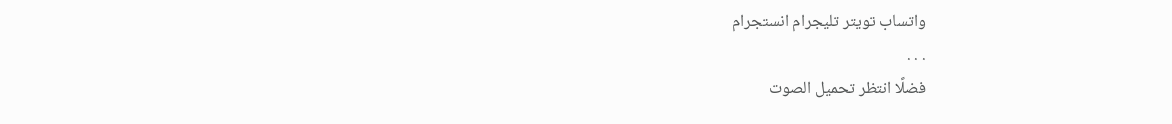واتساب تويتر تليجرام انستجرام
. . .
فضلًا انتظر تحميل الصوت